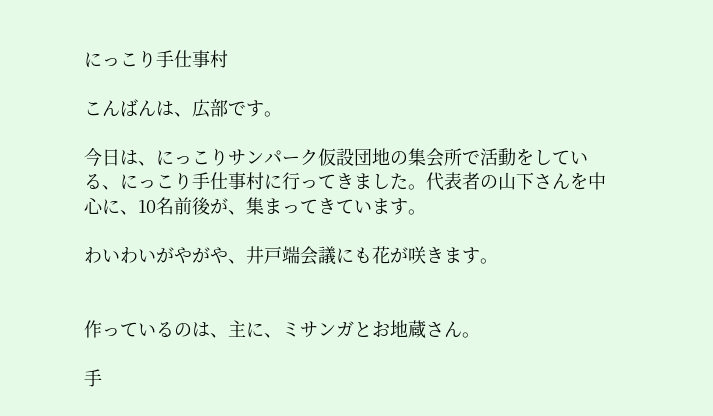にっこり手仕事村

こんばんは、広部です。

今日は、にっこりサンパーク仮設団地の集会所で活動をしている、にっこり手仕事村に行ってきました。代表者の山下さんを中心に、10名前後が、集まってきています。

わいわいがやがや、井戸端会議にも花が咲きます。


作っているのは、主に、ミサンガとお地蔵さん。

手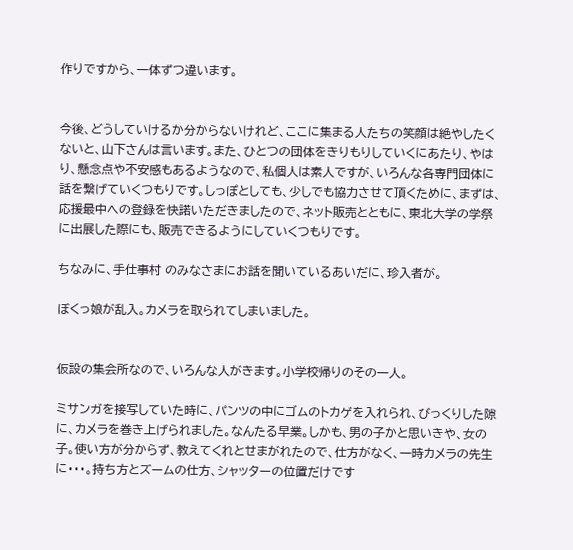作りですから、一体ずつ違います。


今後、どうしていけるか分からないけれど、ここに集まる人たちの笑顔は絶やしたくないと、山下さんは言います。また、ひとつの団体をきりもりしていくにあたり、やはり、懸念点や不安感もあるようなので、私個人は素人ですが、いろんな各専門団体に話を繋げていくつもりです。しっぽとしても、少しでも協力させて頂くために、まずは、応援最中への登録を快諾いただきましたので、ネット販売とともに、東北大学の学祭に出展した際にも、販売できるようにしていくつもりです。

ちなみに、手仕事村 のみなさまにお話を聞いているあいだに、珍入者が。

ぼくっ娘が乱入。カメラを取られてしまいました。


仮設の集会所なので、いろんな人がきます。小学校帰りのその一人。

ミサンガを接写していた時に、パンツの中にゴムのトカゲを入れられ、びっくりした隙に、カメラを巻き上げられました。なんたる早業。しかも、男の子かと思いきや、女の子。使い方が分からず、教えてくれとせまがれたので、仕方がなく、一時カメラの先生に・・・。持ち方とズームの仕方、シャッターの位置だけです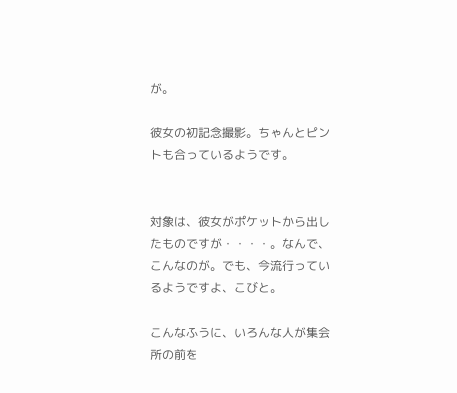が。

彼女の初記念撮影。ちゃんとピントも合っているようです。


対象は、彼女がポケットから出したものですが・・・・。なんで、こんなのが。でも、今流行っているようですよ、こびと。

こんなふうに、いろんな人が集会所の前を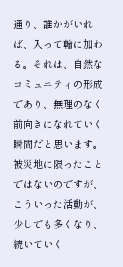通り、誰かがいれば、入って輪に加わる。それは、自然なコミュニティの形成であり、無理のなく前向きになれていく瞬間だと思います。被災地に限ったことではないのですが、こういった活動が、少しでも多くなり、続いていく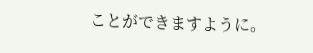ことができますように。